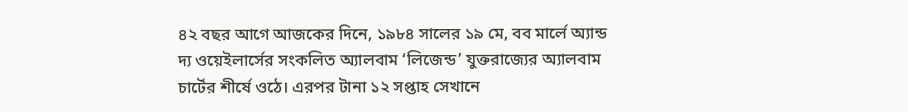৪২ বছর আগে আজকের দিনে, ১৯৮৪ সালের ১৯ মে, বব মার্লে অ্যান্ড দ্য ওয়েইলার্সের সংকলিত অ্যালবাম ‘লিজেন্ড’ যুক্তরাজ্যের অ্যালবাম চার্টের শীর্ষে ওঠে। এরপর টানা ১২ সপ্তাহ সেখানে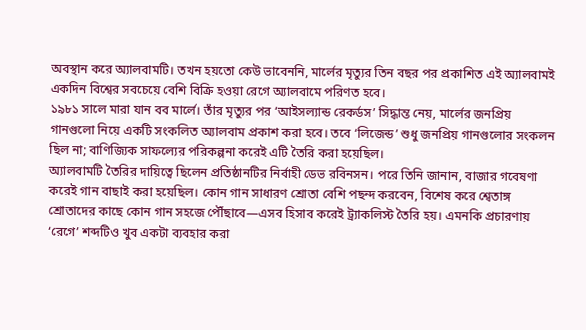অবস্থান করে অ্যালবামটি। তখন হয়তো কেউ ভাবেননি, মার্লের মৃত্যুর তিন বছর পর প্রকাশিত এই অ্যালবামই একদিন বিশ্বের সবচেয়ে বেশি বিক্রি হওয়া রেগে অ্যালবামে পরিণত হবে।
১৯৮১ সালে মারা যান বব মার্লে। তাঁর মৃত্যুর পর ‘আইসল্যান্ড রেকর্ডস’ সিদ্ধান্ত নেয়, মার্লের জনপ্রিয় গানগুলো নিয়ে একটি সংকলিত অ্যালবাম প্রকাশ করা হবে। তবে ‘লিজেন্ড’ শুধু জনপ্রিয় গানগুলোর সংকলন ছিল না; বাণিজ্যিক সাফল্যের পরিকল্পনা করেই এটি তৈরি করা হয়েছিল।
অ্যালবামটি তৈরির দায়িত্বে ছিলেন প্রতিষ্ঠানটির নির্বাহী ডেভ রবিনসন। পরে তিনি জানান, বাজার গবেষণা করেই গান বাছাই করা হয়েছিল। কোন গান সাধারণ শ্রোতা বেশি পছন্দ করবেন, বিশেষ করে শ্বেতাঙ্গ শ্রোতাদের কাছে কোন গান সহজে পৌঁছাবে—এসব হিসাব করেই ট্র্যাকলিস্ট তৈরি হয়। এমনকি প্রচারণায় ‘রেগে’ শব্দটিও খুব একটা ব্যবহার করা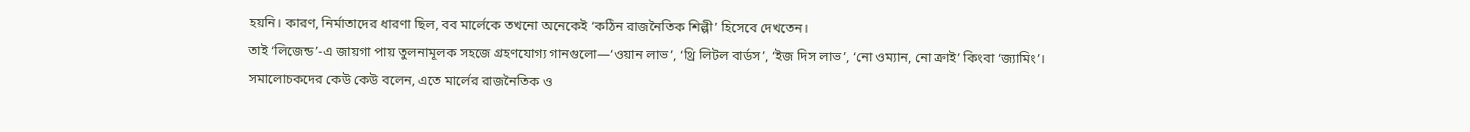হয়নি। কারণ, নির্মাতাদের ধারণা ছিল, বব মার্লেকে তখনো অনেকেই ‘কঠিন রাজনৈতিক শিল্পী’ হিসেবে দেখতেন।
তাই ‘লিজেন্ড’-এ জায়গা পায় তুলনামূলক সহজে গ্রহণযোগ্য গানগুলো—‘ওয়ান লাভ’, ‘থ্রি লিটল বার্ডস’, ‘ইজ দিস লাভ’, ‘নো ওম্যান, নো ক্রাই’ কিংবা ‘জ্যামিং’।
সমালোচকদের কেউ কেউ বলেন, এতে মার্লের রাজনৈতিক ও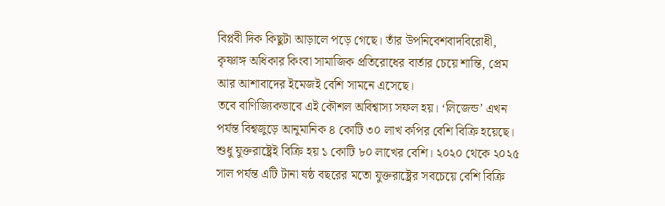বিপ্লবী দিক কিছুটা আড়ালে পড়ে গেছে। তাঁর উপনিবেশবাদবিরোধী, কৃষ্ণাঙ্গ অধিকার কিংবা সামাজিক প্রতিরোধের বার্তার চেয়ে শান্তি, প্রেম আর আশাবাদের ইমেজই বেশি সামনে এসেছে।
তবে বাণিজ্যিকভাবে এই কৌশল অবিশ্বাস্য সফল হয়। ‘লিজেন্ড’ এখন পর্যন্ত বিশ্বজুড়ে আনুমানিক ৪ কোটি ৩০ লাখ কপির বেশি বিক্রি হয়েছে। শুধু যুক্তরাষ্ট্রেই বিক্রি হয় ১ কোটি ৮০ লাখের বেশি। ২০২০ থেকে ২০২৫ সাল পর্যন্ত এটি টানা ষষ্ঠ বছরের মতো যুক্তরাষ্ট্রের সবচেয়ে বেশি বিক্রি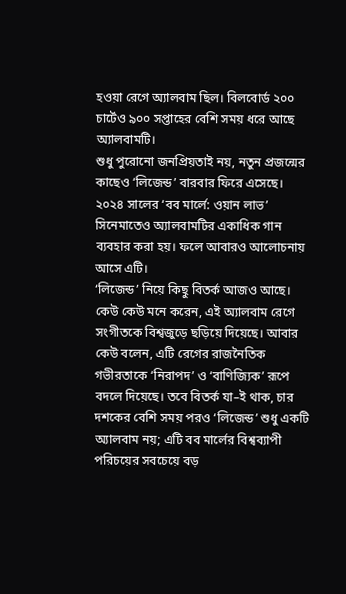হওয়া রেগে অ্যালবাম ছিল। বিলবোর্ড ২০০ চার্টেও ৯০০ সপ্তাহের বেশি সময় ধরে আছে অ্যালবামটি।
শুধু পুরোনো জনপ্রিয়তাই নয়, নতুন প্রজন্মের কাছেও ‘লিজেন্ড’ বারবার ফিরে এসেছে। ২০২৪ সালের ‘বব মার্লে: ওয়ান লাভ’ সিনেমাতেও অ্যালবামটির একাধিক গান ব্যবহার করা হয়। ফলে আবারও আলোচনায় আসে এটি।
‘লিজেন্ড’ নিয়ে কিছু বিতর্ক আজও আছে। কেউ কেউ মনে করেন, এই অ্যালবাম রেগে সংগীতকে বিশ্বজুড়ে ছড়িয়ে দিয়েছে। আবার কেউ বলেন, এটি রেগের রাজনৈতিক গভীরতাকে ‘নিরাপদ’ ও ‘বাণিজ্যিক’ রূপে বদলে দিয়েছে। তবে বিতর্ক যা–ই থাক, চার দশকের বেশি সময় পরও ‘লিজেন্ড’ শুধু একটি অ্যালবাম নয়; এটি বব মার্লের বিশ্বব্যাপী পরিচয়ের সবচেয়ে বড়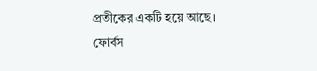প্রতীকের একটি হয়ে আছে।
ফোর্বস